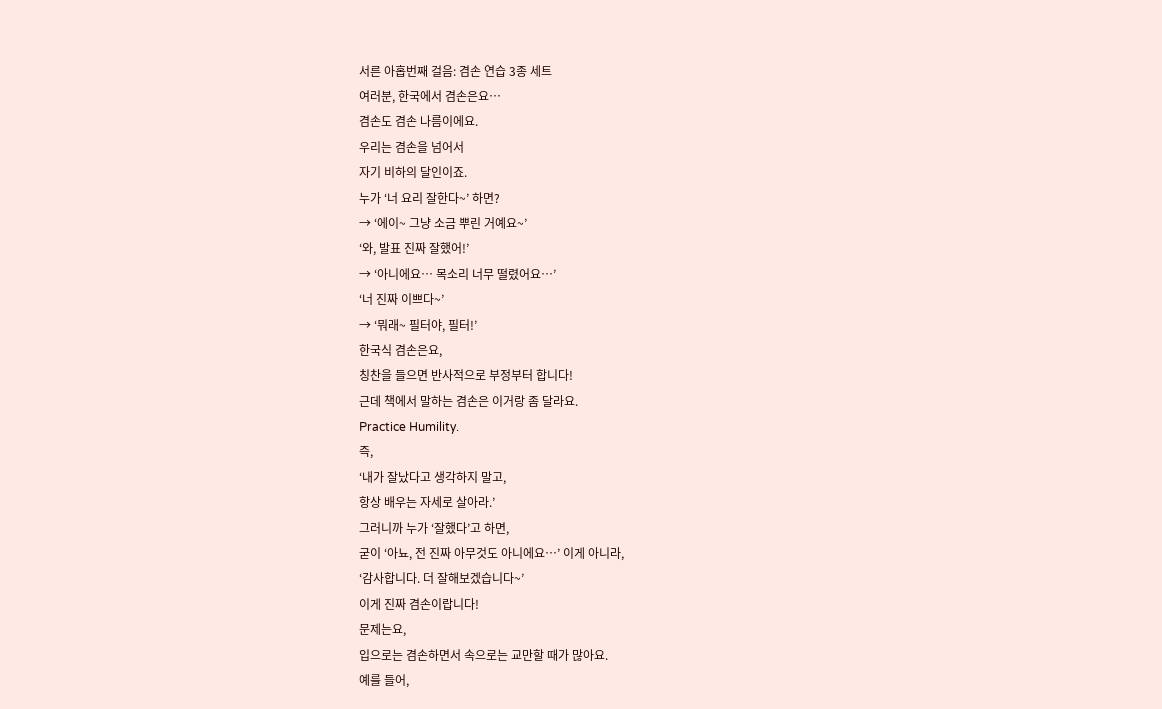서른 아홉번째 걸음: 겸손 연습 3종 세트
여러분, 한국에서 겸손은요…
겸손도 겸손 나름이에요.
우리는 겸손을 넘어서
자기 비하의 달인이죠.
누가 ‘너 요리 잘한다~’ 하면?
→ ‘에이~ 그냥 소금 뿌린 거예요~’
‘와, 발표 진짜 잘했어!’
→ ‘아니에요… 목소리 너무 떨렸어요…’
‘너 진짜 이쁘다~’
→ ‘뭐래~ 필터야, 필터!’
한국식 겸손은요,
칭찬을 들으면 반사적으로 부정부터 합니다!
근데 책에서 말하는 겸손은 이거랑 좀 달라요.
Practice Humility.
즉,
‘내가 잘났다고 생각하지 말고,
항상 배우는 자세로 살아라.’
그러니까 누가 ‘잘했다’고 하면,
굳이 ‘아뇨, 전 진짜 아무것도 아니에요…’ 이게 아니라,
‘감사합니다. 더 잘해보겠습니다~’
이게 진짜 겸손이랍니다!
문제는요,
입으로는 겸손하면서 속으로는 교만할 때가 많아요.
예를 들어,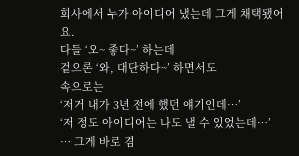회사에서 누가 아이디어 냈는데 그게 채택됐어요.
다들 ‘오~ 좋다~’ 하는데
겉으론 ‘와, 대단하다~’ 하면서도
속으로는
‘저거 내가 3년 전에 했던 얘기인데…’
‘저 정도 아이디어는 나도 낼 수 있었는데…’
… 그게 바로 겸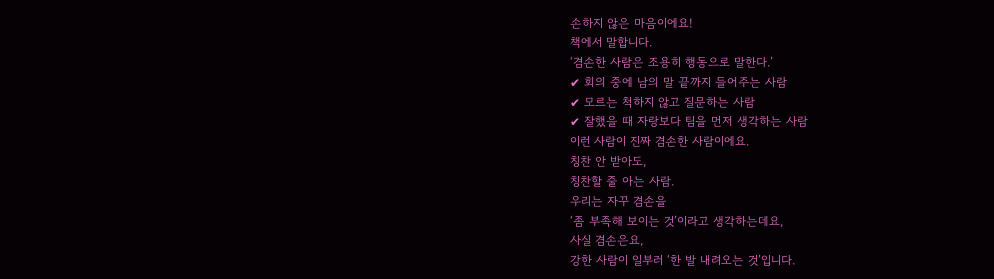손하지 않은 마음이에요!
책에서 말합니다.
‘겸손한 사람은 조용히 행동으로 말한다.’
✔ 회의 중에 남의 말 끝까지 들어주는 사람
✔ 모르는 척하지 않고 질문하는 사람
✔ 잘했을 때 자랑보다 팀을 먼저 생각하는 사람
이런 사람이 진짜 겸손한 사람이에요.
칭찬 안 받아도,
칭찬할 줄 아는 사람.
우리는 자꾸 겸손을
‘좀 부족해 보이는 것’이라고 생각하는데요,
사실 겸손은요,
강한 사람이 일부러 ‘한 발 내려오는 것’입니다.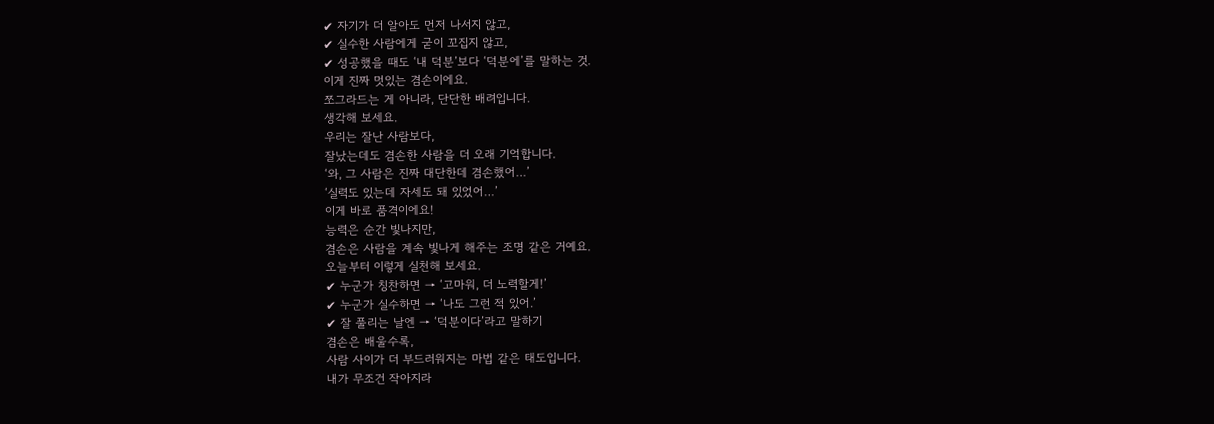✔ 자기가 더 알아도 먼저 나서지 않고,
✔ 실수한 사람에게 굳이 꼬집지 않고,
✔ 성공했을 때도 ‘내 덕분’보다 ‘덕분에’를 말하는 것.
이게 진짜 멋있는 겸손이에요.
쪼그라드는 게 아니라, 단단한 배려입니다.
생각해 보세요.
우리는 잘난 사람보다,
잘났는데도 겸손한 사람을 더 오래 기억합니다.
‘와, 그 사람은 진짜 대단한데 겸손했어…’
‘실력도 있는데 자세도 돼 있었어…’
이게 바로 품격이에요!
능력은 순간 빛나지만,
겸손은 사람을 계속 빛나게 해주는 조명 같은 거예요.
오늘부터 이렇게 실천해 보세요.
✔ 누군가 칭찬하면 → ‘고마워, 더 노력할게!’
✔ 누군가 실수하면 → ‘나도 그런 적 있어.’
✔ 잘 풀리는 날엔 → ‘덕분이다’라고 말하기
겸손은 배울수록,
사람 사이가 더 부드러워지는 마법 같은 태도입니다.
내가 무조건 작아지라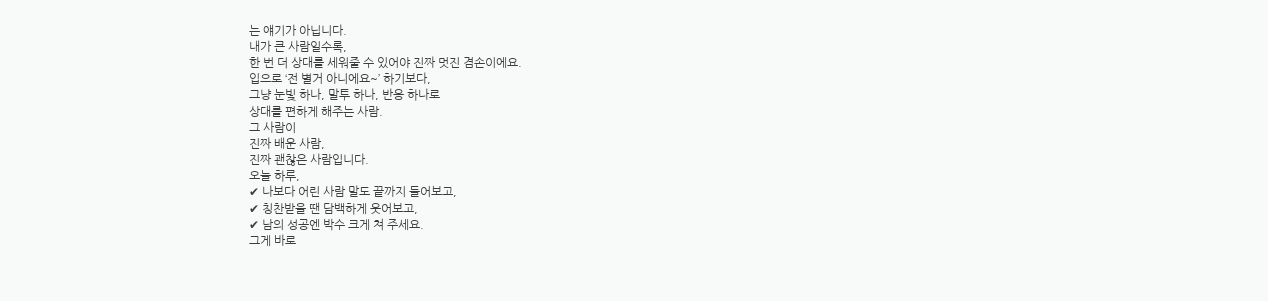는 얘기가 아닙니다.
내가 큰 사람일수록,
한 번 더 상대를 세워줄 수 있어야 진짜 멋진 겸손이에요.
입으로 ‘전 별거 아니에요~’ 하기보다,
그냥 눈빛 하나, 말투 하나, 반응 하나로
상대를 편하게 해주는 사람.
그 사람이
진짜 배운 사람,
진짜 괜찮은 사람입니다.
오늘 하루,
✔ 나보다 어린 사람 말도 끝까지 들어보고,
✔ 칭찬받을 땐 담백하게 웃어보고,
✔ 남의 성공엔 박수 크게 쳐 주세요.
그게 바로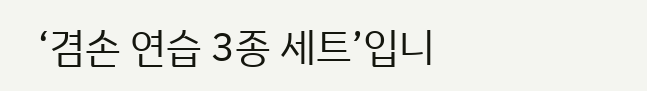‘겸손 연습 3종 세트’입니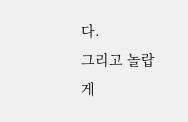다.
그리고 놀랍게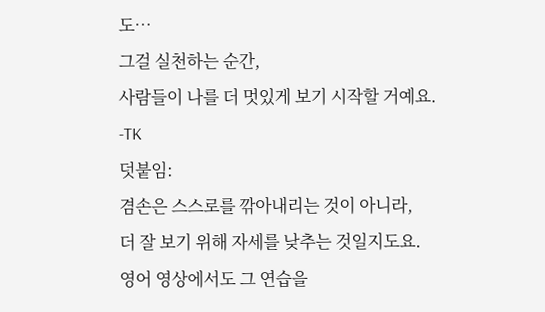도…
그걸 실천하는 순간,
사람들이 나를 더 멋있게 보기 시작할 거예요.
-TK
덧붙임:
겸손은 스스로를 깎아내리는 것이 아니라,
더 잘 보기 위해 자세를 낮추는 것일지도요.
영어 영상에서도 그 연습을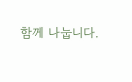함께 나눕니다.